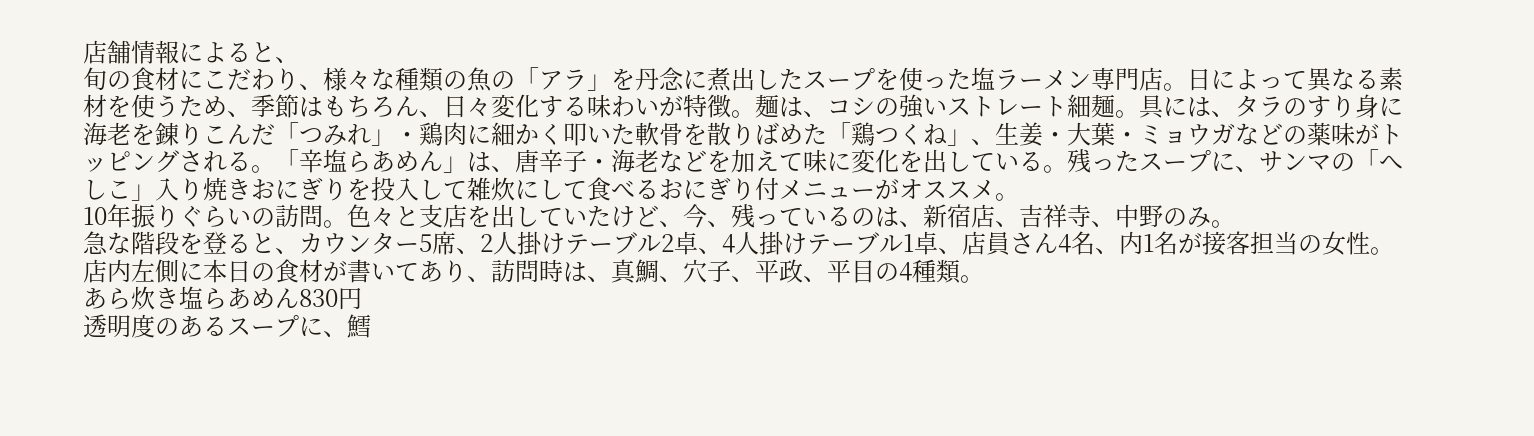店舗情報によると、
旬の食材にこだわり、様々な種類の魚の「アラ」を丹念に煮出したスープを使った塩ラーメン専門店。日によって異なる素材を使うため、季節はもちろん、日々変化する味わいが特徴。麺は、コシの強いストレート細麺。具には、タラのすり身に海老を錬りこんだ「つみれ」・鶏肉に細かく叩いた軟骨を散りばめた「鶏つくね」、生姜・大葉・ミョウガなどの薬味がトッピングされる。「辛塩らあめん」は、唐辛子・海老などを加えて味に変化を出している。残ったスープに、サンマの「へしこ」入り焼きおにぎりを投入して雑炊にして食べるおにぎり付メニューがオススメ。
10年振りぐらいの訪問。色々と支店を出していたけど、今、残っているのは、新宿店、吉祥寺、中野のみ。
急な階段を登ると、カウンター5席、2人掛けテーブル2卓、4人掛けテーブル1卓、店員さん4名、内1名が接客担当の女性。
店内左側に本日の食材が書いてあり、訪問時は、真鯛、穴子、平政、平目の4種類。
あら炊き塩らあめん830円
透明度のあるスープに、鱈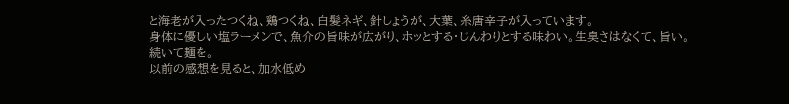と海老が入ったつくね、鶏つくね、白髪ネギ、針しょうが、大葉、糸唐辛子が入っています。
身体に優しい塩ラーメンで、魚介の旨味が広がり、ホッとする・じんわりとする味わい。生臭さはなくて、旨い。
続いて麺を。
以前の感想を見ると、加水低め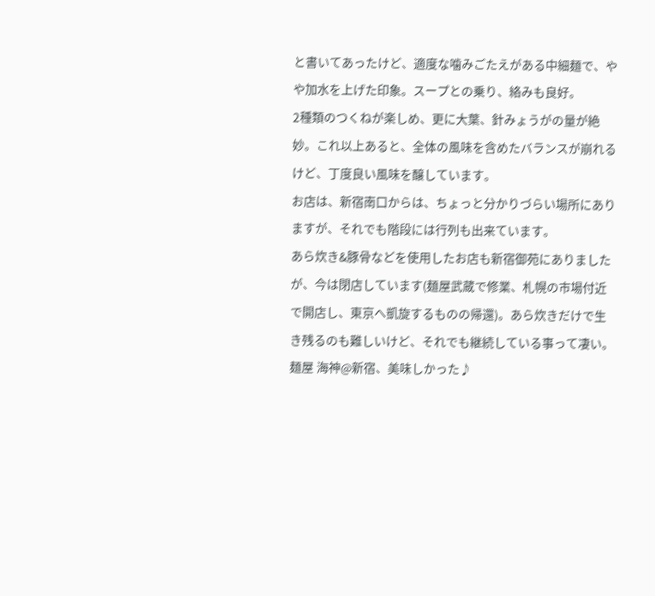と書いてあったけど、適度な噛みごたえがある中細麺で、やや加水を上げた印象。スープとの乗り、絡みも良好。
2種類のつくねが楽しめ、更に大葉、針みょうがの量が絶妙。これ以上あると、全体の風味を含めたバランスが崩れるけど、丁度良い風味を醸しています。
お店は、新宿南口からは、ちょっと分かりづらい場所にありますが、それでも階段には行列も出来ています。
あら炊き&豚骨などを使用したお店も新宿御苑にありましたが、今は閉店しています(麺屋武蔵で修業、札幌の市場付近で開店し、東京へ凱旋するものの帰還)。あら炊きだけで生き残るのも難しいけど、それでも継続している事って凄い。
麺屋 海神@新宿、美味しかった♪